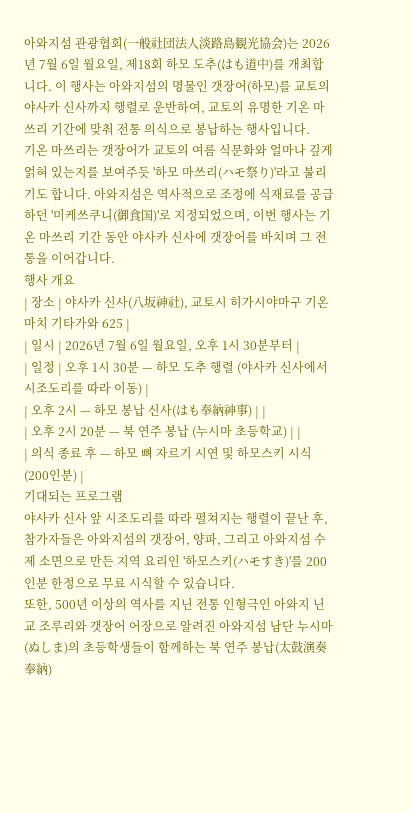아와지섬 관광협회(一般社団法人淡路島観光協会)는 2026년 7월 6일 월요일, 제18회 하모 도추(はも道中)를 개최합니다. 이 행사는 아와지섬의 명물인 갯장어(하모)를 교토의 야사카 신사까지 행렬로 운반하여, 교토의 유명한 기온 마쓰리 기간에 맞춰 전통 의식으로 봉납하는 행사입니다.
기온 마쓰리는 갯장어가 교토의 여름 식문화와 얼마나 깊게 얽혀 있는지를 보여주듯 '하모 마쓰리(ハモ祭り)'라고 불리기도 합니다. 아와지섬은 역사적으로 조정에 식재료를 공급하던 '미케쓰쿠니(御食国)'로 지정되었으며, 이번 행사는 기온 마쓰리 기간 동안 야사카 신사에 갯장어를 바치며 그 전통을 이어갑니다.
행사 개요
| 장소 | 야사카 신사(八坂神社), 교토시 히가시야마구 기온마치 기타가와 625 |
| 일시 | 2026년 7월 6일 월요일, 오후 1시 30분부터 |
| 일정 | 오후 1시 30분 — 하모 도추 행렬 (야사카 신사에서 시조도리를 따라 이동) |
| 오후 2시 — 하모 봉납 신사(はも奉納神事) | |
| 오후 2시 20분 — 북 연주 봉납 (누시마 초등학교) | |
| 의식 종료 후 — 하모 뼈 자르기 시연 및 하모스키 시식 (200인분) |
기대되는 프로그램
야사카 신사 앞 시조도리를 따라 펼쳐지는 행렬이 끝난 후, 참가자들은 아와지섬의 갯장어, 양파, 그리고 아와지섬 수제 소면으로 만든 지역 요리인 '하모스키(ハモすき)'를 200인분 한정으로 무료 시식할 수 있습니다.
또한, 500년 이상의 역사를 지닌 전통 인형극인 아와지 닌교 조루리와 갯장어 어장으로 알려진 아와지섬 남단 누시마(ぬしま)의 초등학생들이 함께하는 북 연주 봉납(太鼓演奏奉納)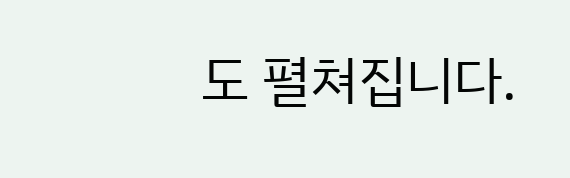도 펼쳐집니다.